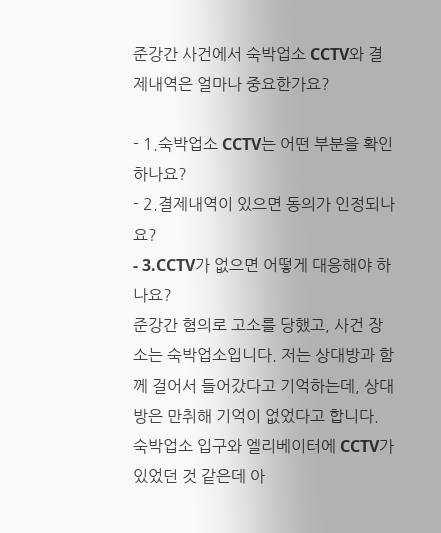준강간 사건에서 숙박업소 CCTV와 결제내역은 얼마나 중요한가요?

- 1.숙박업소 CCTV는 어떤 부분을 확인하나요?
- 2.결제내역이 있으면 동의가 인정되나요?
- 3.CCTV가 없으면 어떻게 대응해야 하나요?
준강간 혐의로 고소를 당했고, 사건 장소는 숙박업소입니다. 저는 상대방과 함께 걸어서 들어갔다고 기억하는데, 상대방은 만취해 기억이 없었다고 합니다. 숙박업소 입구와 엘리베이터에 CCTV가 있었던 것 같은데 아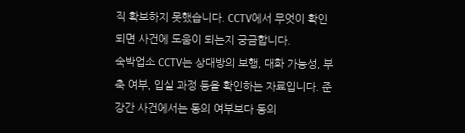직 확보하지 못했습니다. CCTV에서 무엇이 확인되면 사건에 도움이 되는지 궁금합니다.
숙박업소 CCTV는 상대방의 보행, 대화 가능성, 부축 여부, 입실 과정 등을 확인하는 자료입니다. 준강간 사건에서는 동의 여부보다 동의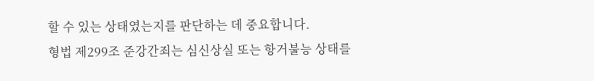할 수 있는 상태였는지를 판단하는 데 중요합니다.
형법 제299조 준강간죄는 심신상실 또는 항거불능 상태를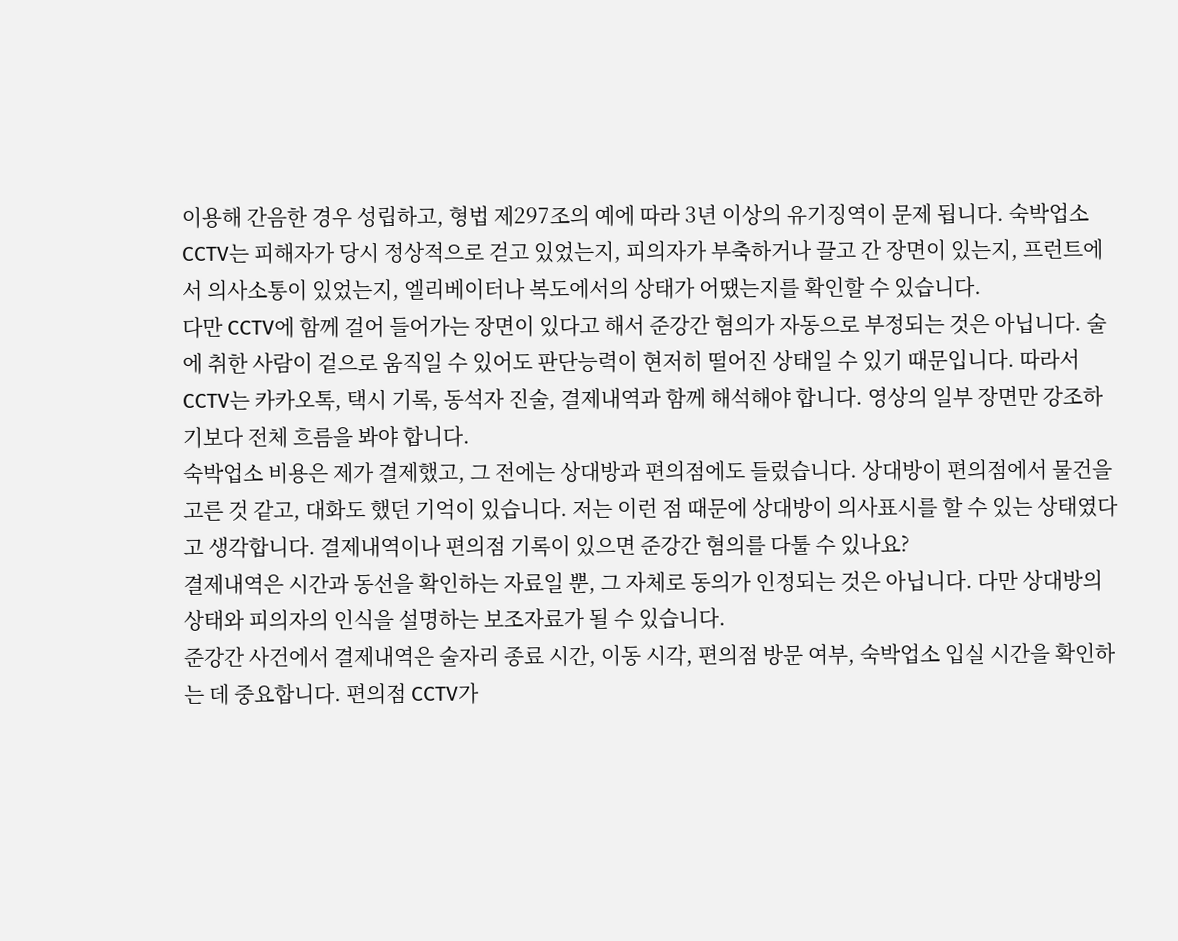이용해 간음한 경우 성립하고, 형법 제297조의 예에 따라 3년 이상의 유기징역이 문제 됩니다. 숙박업소 CCTV는 피해자가 당시 정상적으로 걷고 있었는지, 피의자가 부축하거나 끌고 간 장면이 있는지, 프런트에서 의사소통이 있었는지, 엘리베이터나 복도에서의 상태가 어땠는지를 확인할 수 있습니다.
다만 CCTV에 함께 걸어 들어가는 장면이 있다고 해서 준강간 혐의가 자동으로 부정되는 것은 아닙니다. 술에 취한 사람이 겉으로 움직일 수 있어도 판단능력이 현저히 떨어진 상태일 수 있기 때문입니다. 따라서 CCTV는 카카오톡, 택시 기록, 동석자 진술, 결제내역과 함께 해석해야 합니다. 영상의 일부 장면만 강조하기보다 전체 흐름을 봐야 합니다.
숙박업소 비용은 제가 결제했고, 그 전에는 상대방과 편의점에도 들렀습니다. 상대방이 편의점에서 물건을 고른 것 같고, 대화도 했던 기억이 있습니다. 저는 이런 점 때문에 상대방이 의사표시를 할 수 있는 상태였다고 생각합니다. 결제내역이나 편의점 기록이 있으면 준강간 혐의를 다툴 수 있나요?
결제내역은 시간과 동선을 확인하는 자료일 뿐, 그 자체로 동의가 인정되는 것은 아닙니다. 다만 상대방의 상태와 피의자의 인식을 설명하는 보조자료가 될 수 있습니다.
준강간 사건에서 결제내역은 술자리 종료 시간, 이동 시각, 편의점 방문 여부, 숙박업소 입실 시간을 확인하는 데 중요합니다. 편의점 CCTV가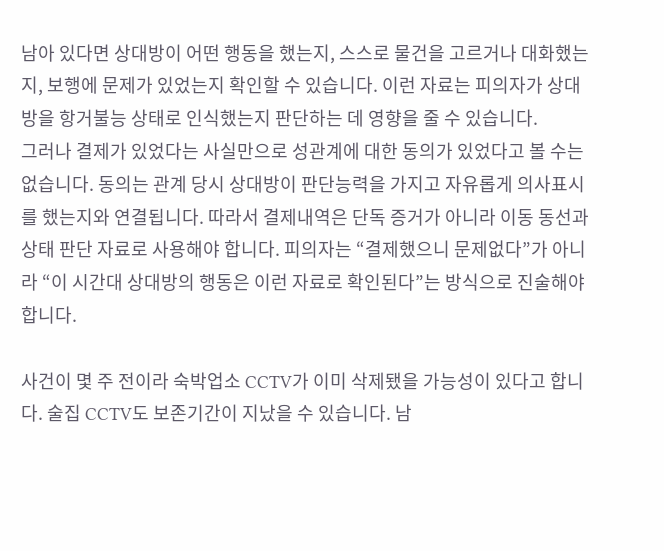남아 있다면 상대방이 어떤 행동을 했는지, 스스로 물건을 고르거나 대화했는지, 보행에 문제가 있었는지 확인할 수 있습니다. 이런 자료는 피의자가 상대방을 항거불능 상태로 인식했는지 판단하는 데 영향을 줄 수 있습니다.
그러나 결제가 있었다는 사실만으로 성관계에 대한 동의가 있었다고 볼 수는 없습니다. 동의는 관계 당시 상대방이 판단능력을 가지고 자유롭게 의사표시를 했는지와 연결됩니다. 따라서 결제내역은 단독 증거가 아니라 이동 동선과 상태 판단 자료로 사용해야 합니다. 피의자는 “결제했으니 문제없다”가 아니라 “이 시간대 상대방의 행동은 이런 자료로 확인된다”는 방식으로 진술해야 합니다.

사건이 몇 주 전이라 숙박업소 CCTV가 이미 삭제됐을 가능성이 있다고 합니다. 술집 CCTV도 보존기간이 지났을 수 있습니다. 남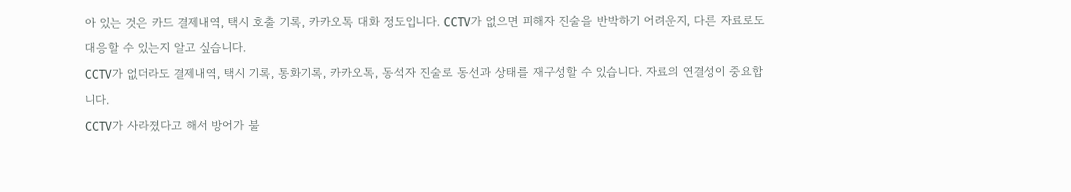아 있는 것은 카드 결제내역, 택시 호출 기록, 카카오톡 대화 정도입니다. CCTV가 없으면 피해자 진술을 반박하기 어려운지, 다른 자료로도 대응할 수 있는지 알고 싶습니다.
CCTV가 없더라도 결제내역, 택시 기록, 통화기록, 카카오톡, 동석자 진술로 동선과 상태를 재구성할 수 있습니다. 자료의 연결성이 중요합니다.
CCTV가 사라졌다고 해서 방어가 불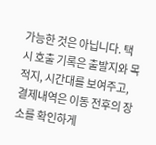가능한 것은 아닙니다. 택시 호출 기록은 출발지와 목적지, 시간대를 보여주고, 결제내역은 이동 전후의 장소를 확인하게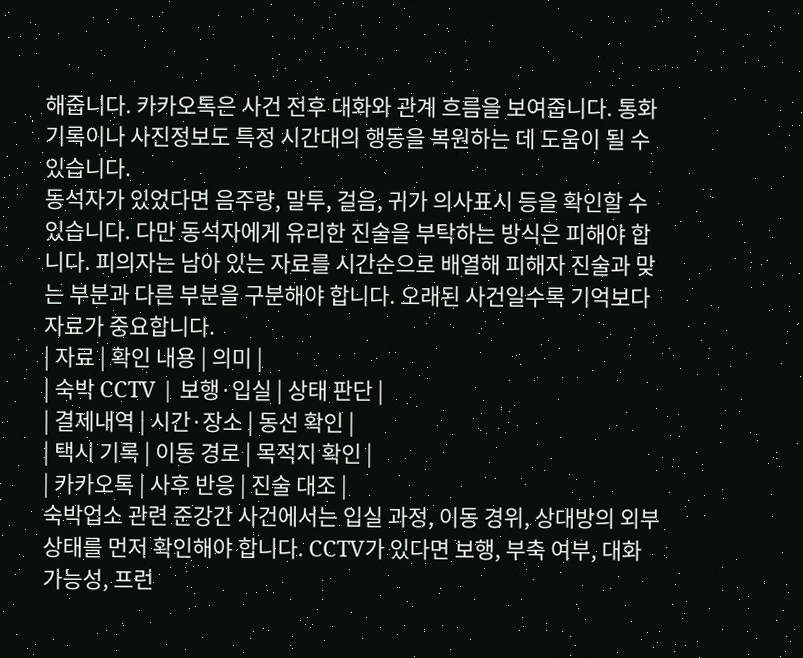해줍니다. 카카오톡은 사건 전후 대화와 관계 흐름을 보여줍니다. 통화기록이나 사진정보도 특정 시간대의 행동을 복원하는 데 도움이 될 수 있습니다.
동석자가 있었다면 음주량, 말투, 걸음, 귀가 의사표시 등을 확인할 수 있습니다. 다만 동석자에게 유리한 진술을 부탁하는 방식은 피해야 합니다. 피의자는 남아 있는 자료를 시간순으로 배열해 피해자 진술과 맞는 부분과 다른 부분을 구분해야 합니다. 오래된 사건일수록 기억보다 자료가 중요합니다.
| 자료 | 확인 내용 | 의미 |
| 숙박 CCTV | 보행·입실 | 상태 판단 |
| 결제내역 | 시간·장소 | 동선 확인 |
| 택시 기록 | 이동 경로 | 목적지 확인 |
| 카카오톡 | 사후 반응 | 진술 대조 |
숙박업소 관련 준강간 사건에서는 입실 과정, 이동 경위, 상대방의 외부 상태를 먼저 확인해야 합니다. CCTV가 있다면 보행, 부축 여부, 대화 가능성, 프런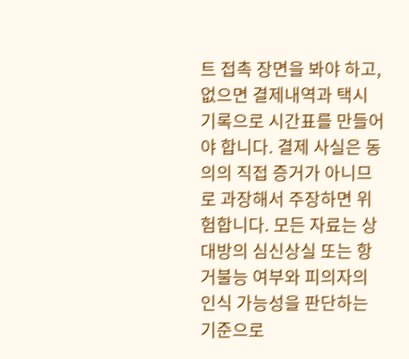트 접촉 장면을 봐야 하고, 없으면 결제내역과 택시 기록으로 시간표를 만들어야 합니다. 결제 사실은 동의의 직접 증거가 아니므로 과장해서 주장하면 위험합니다. 모든 자료는 상대방의 심신상실 또는 항거불능 여부와 피의자의 인식 가능성을 판단하는 기준으로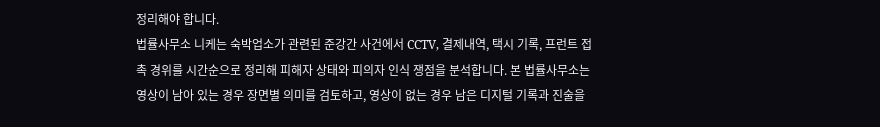정리해야 합니다.
법률사무소 니케는 숙박업소가 관련된 준강간 사건에서 CCTV, 결제내역, 택시 기록, 프런트 접촉 경위를 시간순으로 정리해 피해자 상태와 피의자 인식 쟁점을 분석합니다. 본 법률사무소는 영상이 남아 있는 경우 장면별 의미를 검토하고, 영상이 없는 경우 남은 디지털 기록과 진술을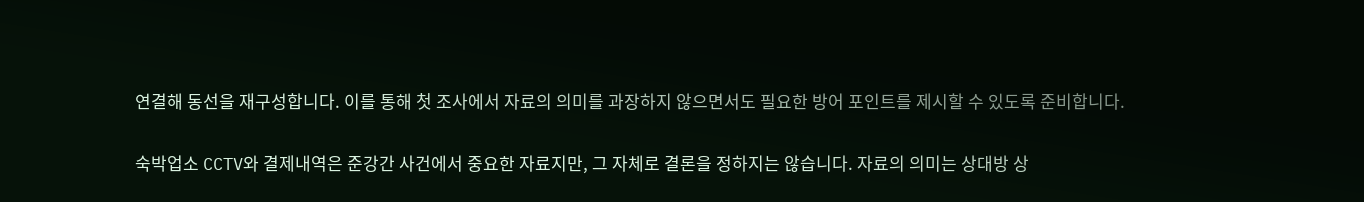연결해 동선을 재구성합니다. 이를 통해 첫 조사에서 자료의 의미를 과장하지 않으면서도 필요한 방어 포인트를 제시할 수 있도록 준비합니다.

숙박업소 CCTV와 결제내역은 준강간 사건에서 중요한 자료지만, 그 자체로 결론을 정하지는 않습니다. 자료의 의미는 상대방 상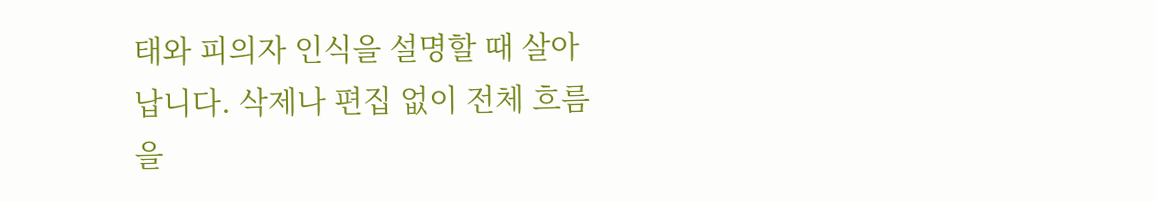태와 피의자 인식을 설명할 때 살아납니다. 삭제나 편집 없이 전체 흐름을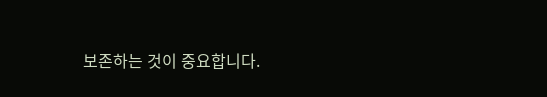보존하는 것이 중요합니다.